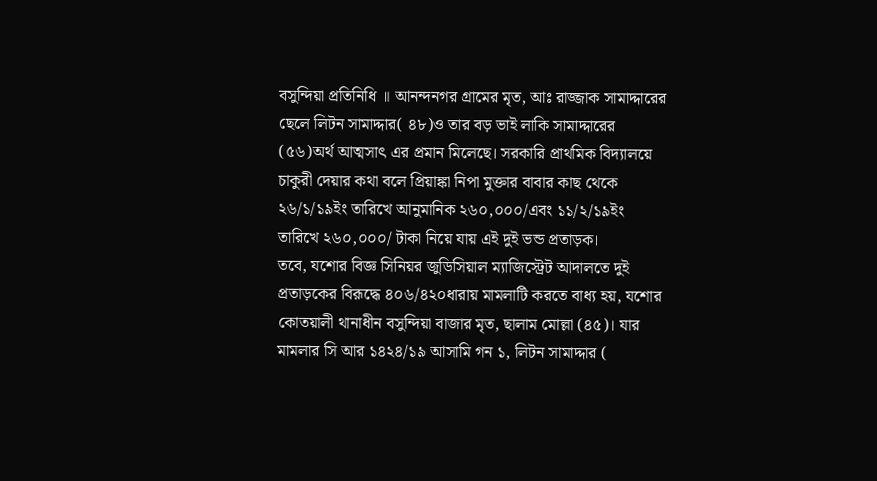বসুন্দিয়া প্রতিনিধি ॥ আনন্দনগর গ্রামের মৃত, আঃ রাজ্জাক সামাদ্দারের ছেলে লিটন সামাদ্দার( ৪৮)ও তার বড় ভাই লাকি সামাদ্দারের (৫৬)অর্থ আত্মসাৎ এর প্রমান মিলেছে। সরকারি প্রাথমিক বিদ্যালয়ে চাকুরী দেয়ার কথা বলে প্রিয়াঙ্কা নিপা মুক্তার বাবার কাছ থেকে ২৬/১/১৯ইং তারিখে আনুমানিক ২৬০,০০০/এবং ১১/২/১৯ইং তারিখে ২৬০,০০০/ টাকা নিয়ে যায় এই দুই ভন্ড প্রতাড়ক।
তবে, যশোর বিজ্ঞ সিনিয়র জুডিসিয়াল ম্যাজিস্ট্রেট আদালতে দুই প্রতাড়কের বিরূদ্ধে ৪০৬/৪২০ধারায় মামলাটি করতে বাধ্য হয়, যশোর কোতয়ালী থানাধীন বসুন্দিয়া বাজার মৃত, ছালাম মোল্লা (৪৫)। যার মামলার সি আর ১৪২৪/১৯ আসামি গন ১, লিটন সামাদ্দার (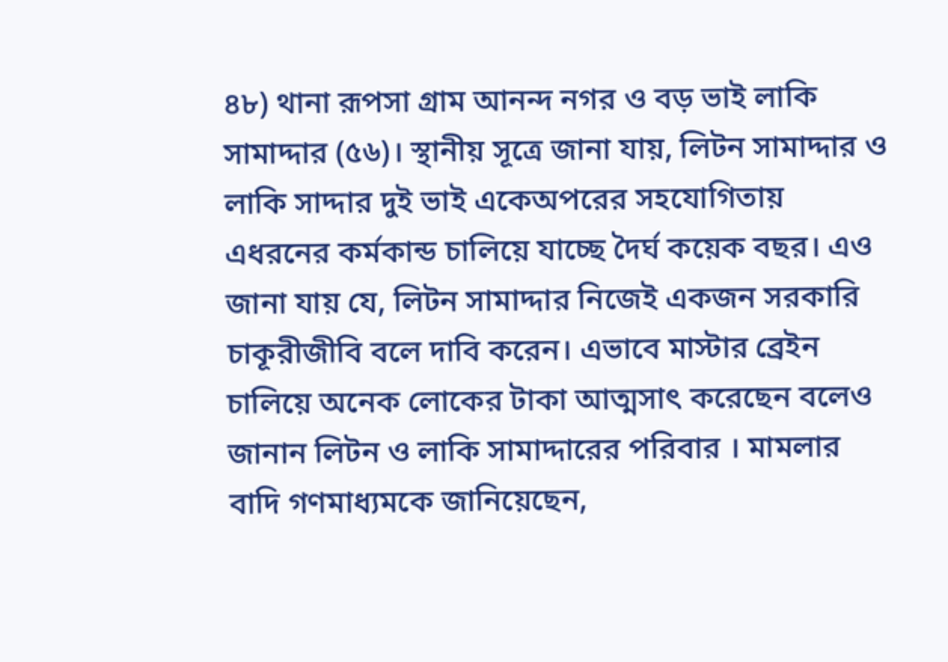৪৮) থানা রূপসা গ্রাম আনন্দ নগর ও বড় ভাই লাকি সামাদ্দার (৫৬)। স্থানীয় সূত্রে জানা যায়, লিটন সামাদ্দার ও লাকি সাদ্দার দুই ভাই একেঅপরের সহযোগিতায় এধরনের কর্মকান্ড চালিয়ে যাচ্ছে দৈর্ঘ কয়েক বছর। এও জানা যায় যে, লিটন সামাদ্দার নিজেই একজন সরকারি চাকূরীজীবি বলে দাবি করেন। এভাবে মাস্টার ব্রেইন চালিয়ে অনেক লোকের টাকা আত্মসাৎ করেছেন বলেও জানান লিটন ও লাকি সামাদ্দারের পরিবার । মামলার বাদি গণমাধ্যমকে জানিয়েছেন,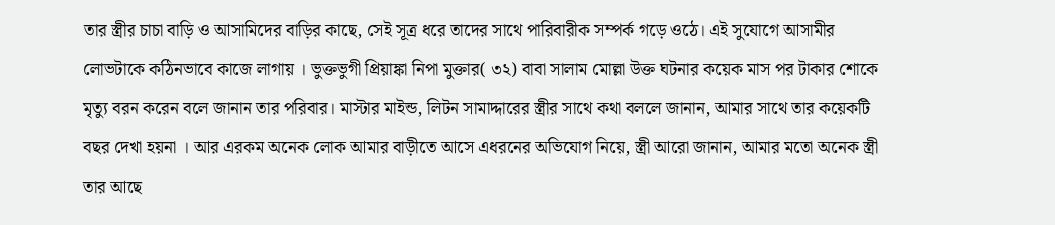তার স্ত্রীর চাচা বাড়ি ও আসামিদের বাড়ির কাছে, সেই সূত্র ধরে তাদের সাথে পারিবারীক সম্পর্ক গড়ে ওঠে। এই সুযোগে আসামীর লোভটাকে কঠিনভাবে কাজে লাগায় । ভুক্তভুগী প্রিয়াঙ্কা নিপা মুক্তার( ৩২) বাবা সালাম মোল্লা উক্ত ঘটনার কয়েক মাস পর টাকার শোকে মৃত্যু বরন করেন বলে জানান তার পরিবার। মাস্টার মাইন্ড, লিটন সামাদ্দারের স্ত্রীর সাথে কথা বললে জানান, আমার সাথে তার কয়েকটি বছর দেখা হয়না । আর এরকম অনেক লোক আমার বাড়ীতে আসে এধরনের অভিযোগ নিয়ে, স্ত্রী আরো জানান, আমার মতো অনেক স্ত্রী তার আছে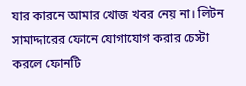যার কারনে আমার খোজ খবর নেয় না। লিটন সামাদ্দারের ফোনে যোগাযোগ করার চেস্টা করলে ফোনটি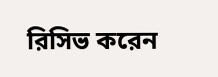রিসিভ করেন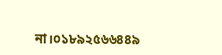না।০১৮৯২৫৬৬৪৪৯